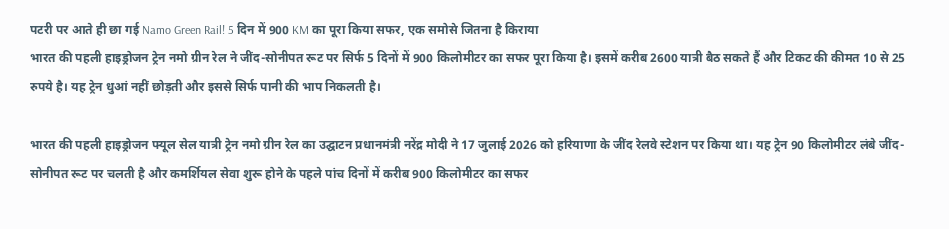पटरी पर आते ही छा गई Namo Green Rail! 5 दिन में 900 KM का पूरा किया सफर, एक समोसे जितना है किराया
भारत की पहली हाइड्रोजन ट्रेन नमो ग्रीन रेल ने जींद-सोनीपत रूट पर सिर्फ 5 दिनों में 900 किलोमीटर का सफर पूरा किया है। इसमें करीब 2600 यात्री बैठ सकते हैं और टिकट की कीमत 10 से 25 रुपये है। यह ट्रेन धुआं नहीं छोड़ती और इससे सिर्फ पानी की भाप निकलती है।

भारत की पहली हाइड्रोजन फ्यूल सेल यात्री ट्रेन नमो ग्रीन रेल का उद्घाटन प्रधानमंत्री नरेंद्र मोदी ने 17 जुलाई 2026 को हरियाणा के जींद रेलवे स्टेशन पर किया था। यह ट्रेन 90 किलोमीटर लंबे जींद-सोनीपत रूट पर चलती है और कमर्शियल सेवा शुरू होने के पहले पांच दिनों में करीब 900 किलोमीटर का सफर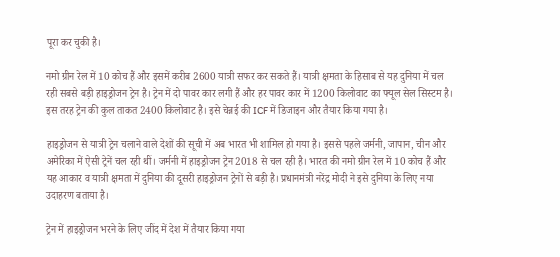पूरा कर चुकी है।

नमो ग्रीन रेल में 10 कोच हैं और इसमें करीब 2600 यात्री सफर कर सकते हैं। यात्री क्षमता के हिसाब से यह दुनिया में चल रही सबसे बड़ी हाइड्रोजन ट्रेन है। ट्रेन में दो पावर कार लगी हैं और हर पावर कार में 1200 किलोवाट का फ्यूल सेल सिस्टम है। इस तरह ट्रेन की कुल ताकत 2400 किलोवाट है। इसे चेन्नई की ICF में डिजाइन और तैयार किया गया है।

हाइड्रोजन से यात्री ट्रेन चलाने वाले देशों की सूची में अब भारत भी शामिल हो गया है। इससे पहले जर्मनी, जापान, चीन और अमेरिका में ऐसी ट्रेनें चल रही थीं। जर्मनी में हाइड्रोजन ट्रेन 2018 से चल रही है। भारत की नमो ग्रीन रेल में 10 कोच हैं और यह आकार व यात्री क्षमता में दुनिया की दूसरी हाइड्रोजन ट्रेनों से बड़ी है। प्रधानमंत्री नरेंद्र मोदी ने इसे दुनिया के लिए नया उदाहरण बताया है।

ट्रेन में हाइड्रोजन भरने के लिए जींद में देश में तैयार किया गया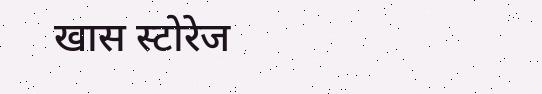खास स्टोरेज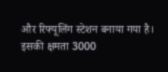और रिफ्यूलिंग स्टेशन बनाया गया है। इसकी क्षमता 3000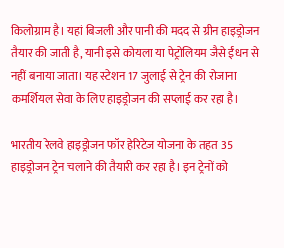किलोग्राम है। यहां बिजली और पानी की मदद से ग्रीन हाइड्रोजन तैयार की जाती है, यानी इसे कोयला या पेट्रोलियम जैसे ईंधन से नहीं बनाया जाता। यह स्टेशन 17 जुलाई से ट्रेन की रोजाना कमर्शियल सेवा के लिए हाइड्रोजन की सप्लाई कर रहा है।

भारतीय रेलवे हाइड्रोजन फॉर हेरिटेज योजना के तहत 35 हाइड्रोजन ट्रेन चलाने की तैयारी कर रहा है। इन ट्रेनों को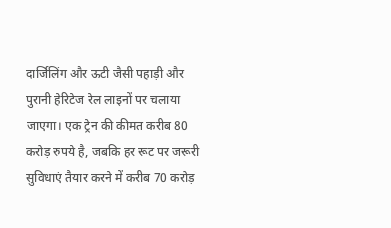दार्जिलिंग और ऊटी जैसी पहाड़ी और पुरानी हेरिटेज रेल लाइनों पर चलाया जाएगा। एक ट्रेन की कीमत करीब 80 करोड़ रुपये है, जबकि हर रूट पर जरूरी सुविधाएं तैयार करने में करीब 70 करोड़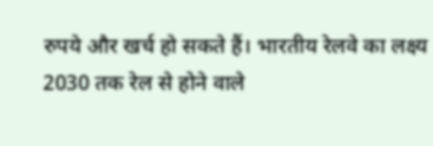रुपये और खर्च हो सकते हैं। भारतीय रेलवे का लक्ष्य 2030 तक रेल से होने वाले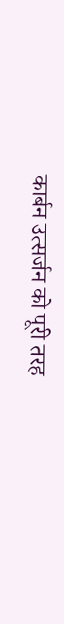कार्बन उत्सर्जन को पूरी तरह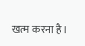खत्म करना है।